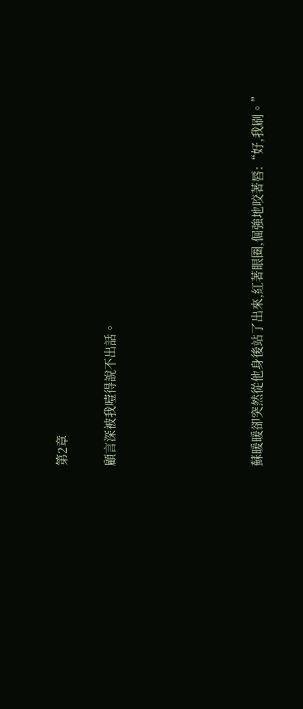第2章

顧言深被我噎得說不出話。





蘇暖暖卻突然從他身後站了出來,紅著眼圈,倔強地咬著唇:“好,我刷。”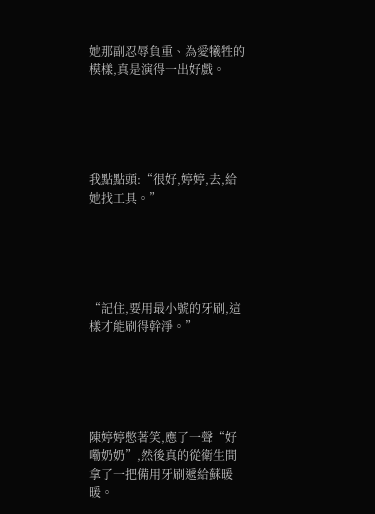她那副忍辱負重、為愛犧牲的模樣,真是演得一出好戲。





我點點頭:“很好,婷婷,去,給她找工具。”





“記住,要用最小號的牙刷,這樣才能刷得幹淨。”





陳婷婷憋著笑,應了一聲“好嘞奶奶”,然後真的從衛生間拿了一把備用牙刷遞給蘇暖暖。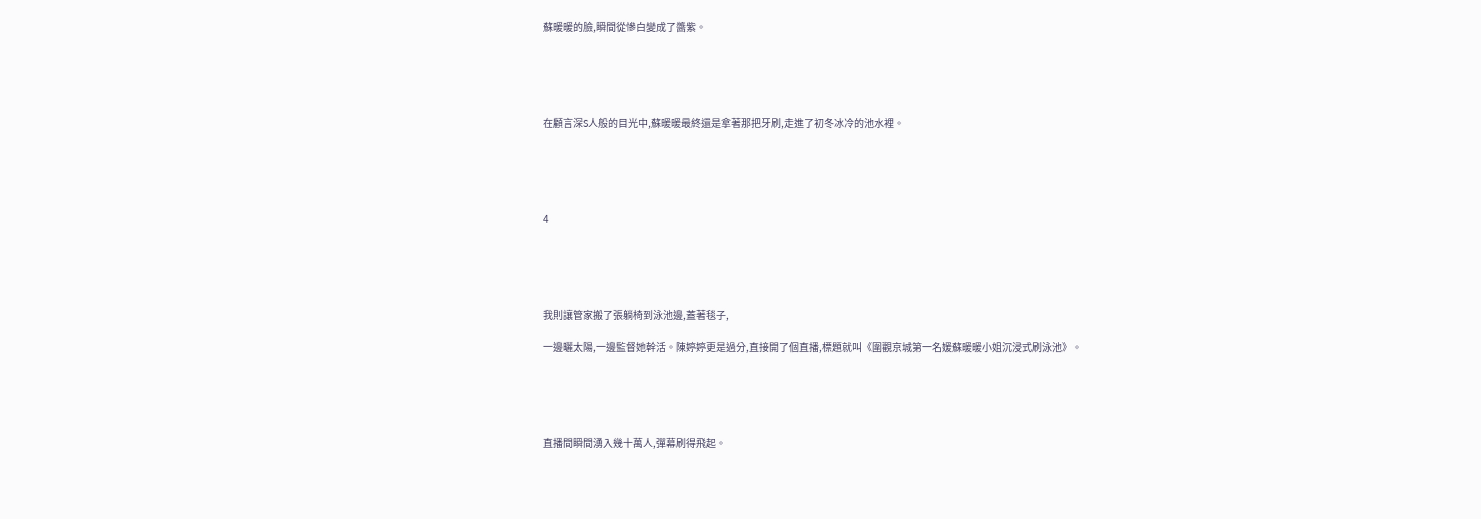蘇暖暖的臉,瞬間從慘白變成了醬紫。





在顧言深S人般的目光中,蘇暖暖最終還是拿著那把牙刷,走進了初冬冰冷的池水裡。





4





我則讓管家搬了張躺椅到泳池邊,蓋著毯子,

一邊曬太陽,一邊監督她幹活。陳婷婷更是過分,直接開了個直播,標題就叫《圍觀京城第一名媛蘇暖暖小姐沉浸式刷泳池》。





直播間瞬間湧入幾十萬人,彈幕刷得飛起。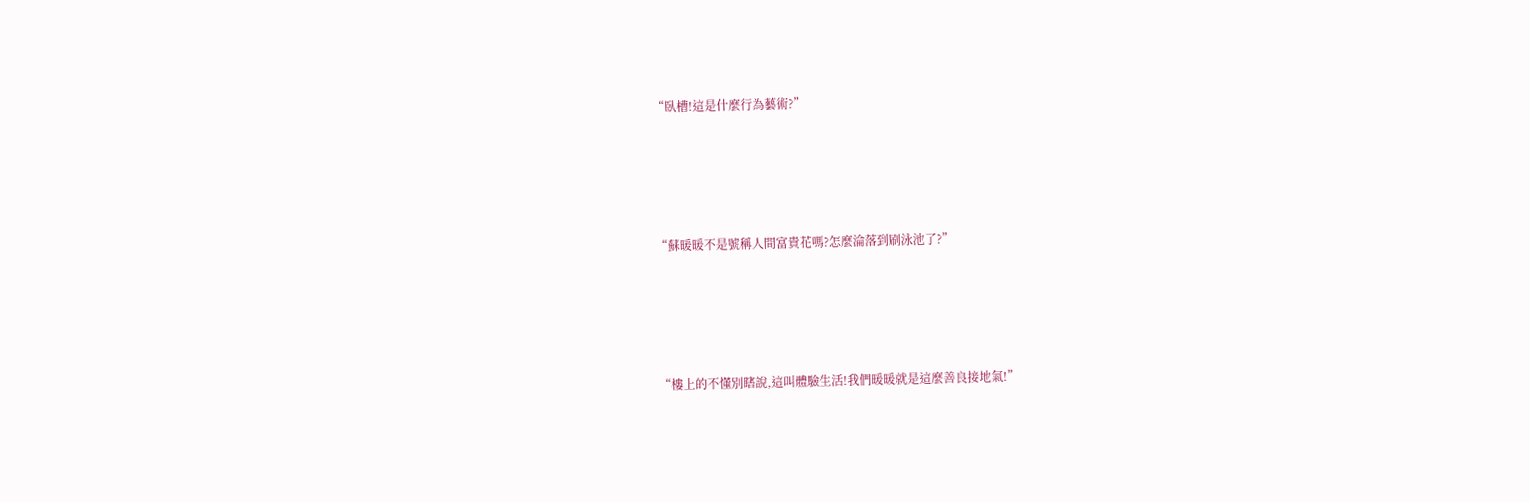“臥槽!這是什麼行為藝術?”





“蘇暖暖不是號稱人間富貴花嗎?怎麼淪落到刷泳池了?”





“樓上的不懂別瞎說,這叫體驗生活!我們暖暖就是這麼善良接地氣!”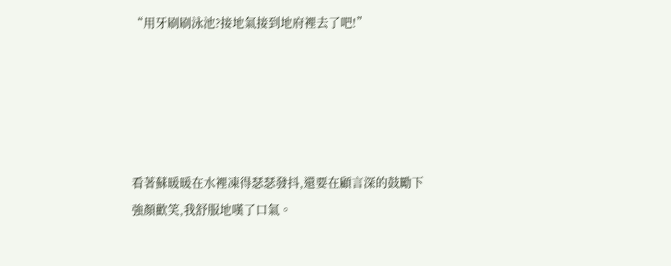“用牙刷刷泳池?接地氣接到地府裡去了吧!”





看著蘇暖暖在水裡凍得瑟瑟發抖,還要在顧言深的鼓勵下強顏歡笑,我舒服地嘆了口氣。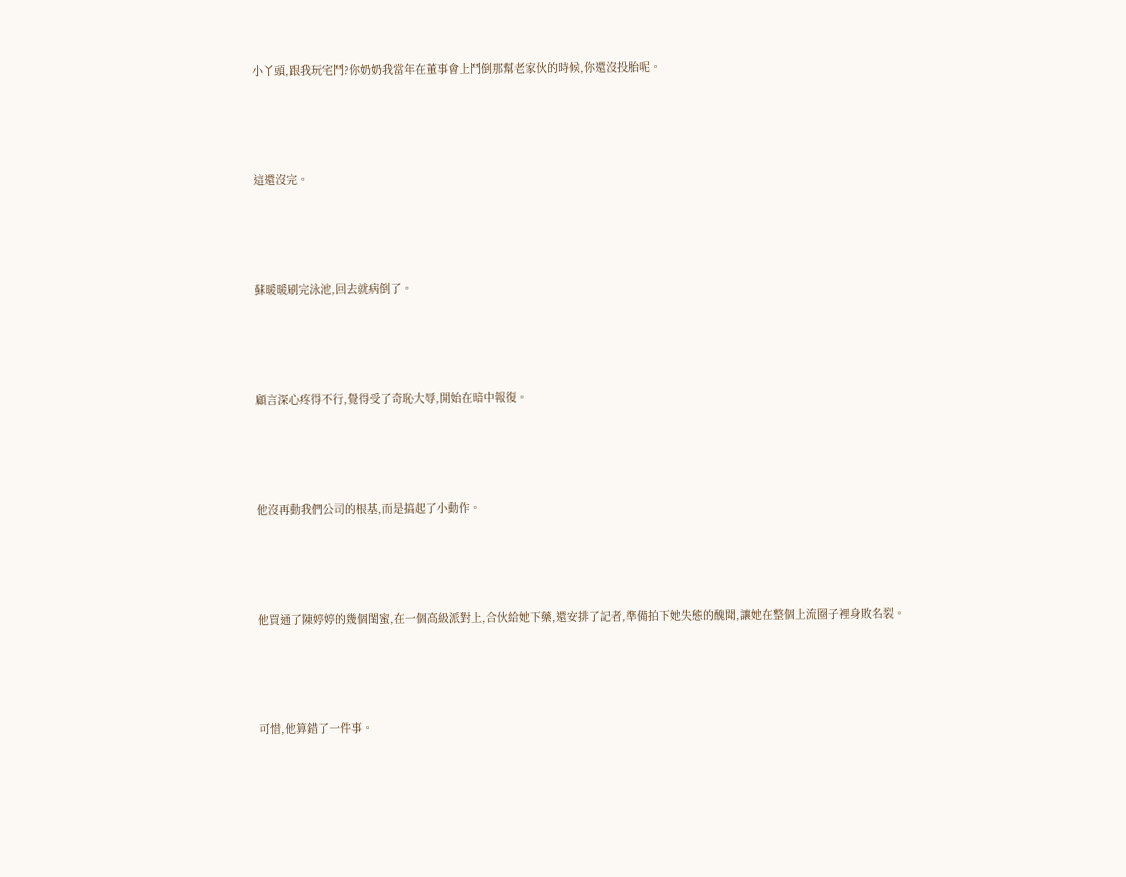小丫頭,跟我玩宅鬥?你奶奶我當年在董事會上鬥倒那幫老家伙的時候,你還沒投胎呢。





這還沒完。





蘇暖暖刷完泳池,回去就病倒了。





顧言深心疼得不行,覺得受了奇恥大辱,開始在暗中報復。





他沒再動我們公司的根基,而是搞起了小動作。





他買通了陳婷婷的幾個閨蜜,在一個高級派對上,合伙給她下藥,還安排了記者,準備拍下她失態的醜聞,讓她在整個上流圈子裡身敗名裂。





可惜,他算錯了一件事。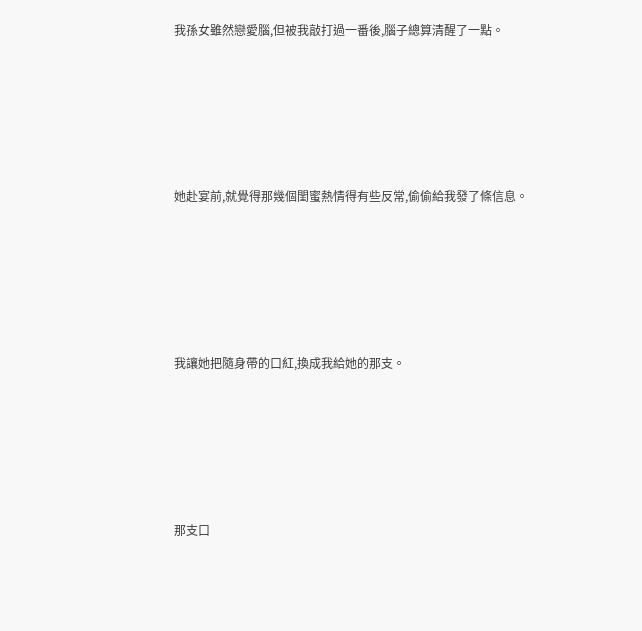我孫女雖然戀愛腦,但被我敲打過一番後,腦子總算清醒了一點。





她赴宴前,就覺得那幾個閨蜜熱情得有些反常,偷偷給我發了條信息。





我讓她把隨身帶的口紅,換成我給她的那支。





那支口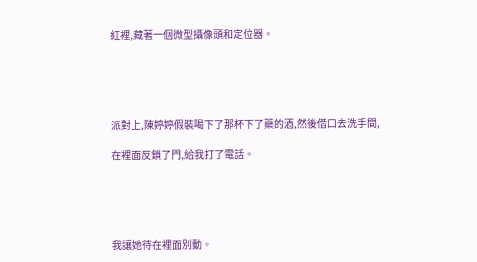紅裡,藏著一個微型攝像頭和定位器。





派對上,陳婷婷假裝喝下了那杯下了藥的酒,然後借口去洗手間,

在裡面反鎖了門,給我打了電話。





我讓她待在裡面別動。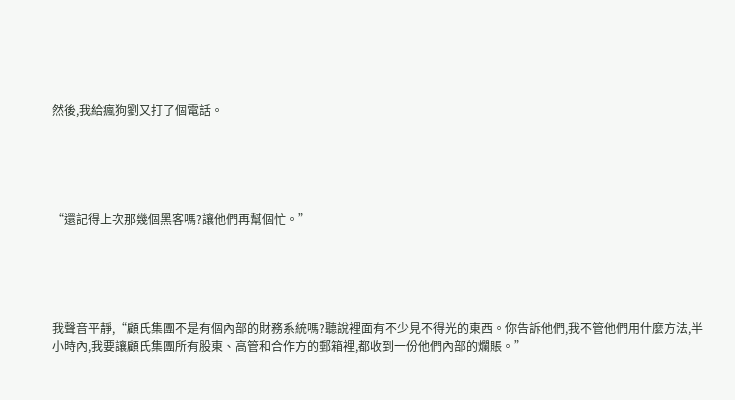然後,我給瘋狗劉又打了個電話。





“還記得上次那幾個黑客嗎?讓他們再幫個忙。”





我聲音平靜,“顧氏集團不是有個內部的財務系統嗎?聽說裡面有不少見不得光的東西。你告訴他們,我不管他們用什麼方法,半小時內,我要讓顧氏集團所有股東、高管和合作方的郵箱裡,都收到一份他們內部的爛賬。”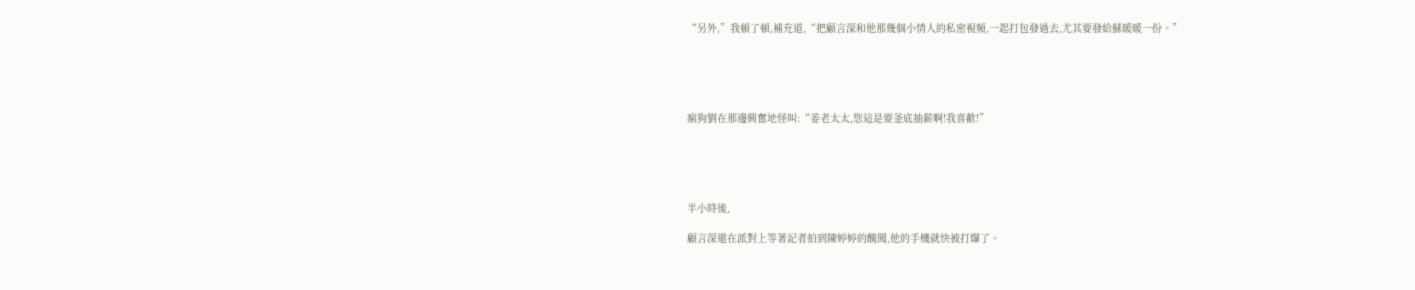“另外,”我頓了頓,補充道,“把顧言深和他那幾個小情人的私密視頻,一起打包發過去,尤其要發給蘇暖暖一份。”





瘋狗劉在那邊興奮地怪叫:“姜老太太,您這是要釜底抽薪啊!我喜歡!”





半小時後,

顧言深還在派對上等著記者拍到陳婷婷的醜聞,他的手機就快被打爆了。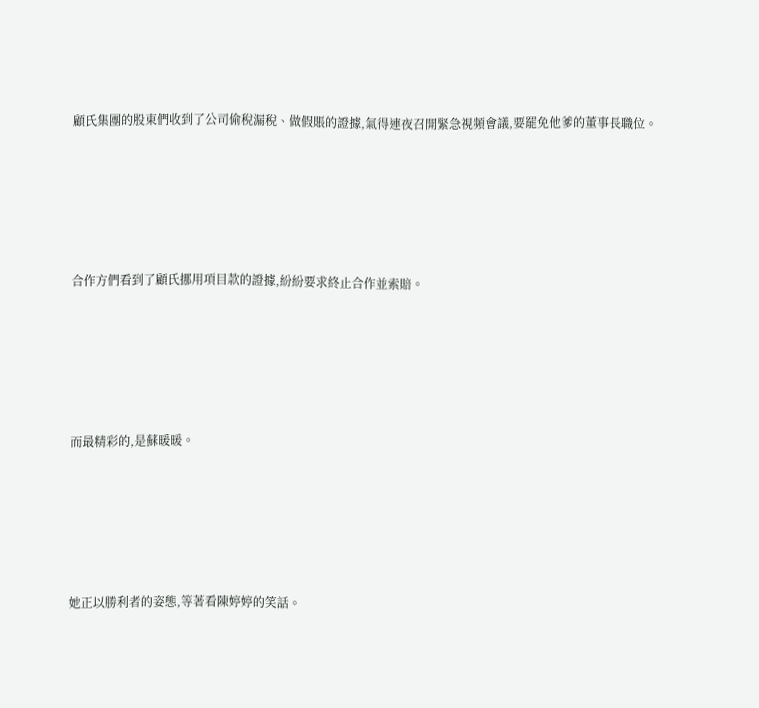顧氏集團的股東們收到了公司偷稅漏稅、做假賬的證據,氣得連夜召開緊急視頻會議,要罷免他爹的董事長職位。





合作方們看到了顧氏挪用項目款的證據,紛紛要求終止合作並索賠。





而最精彩的,是蘇暖暖。





她正以勝利者的姿態,等著看陳婷婷的笑話。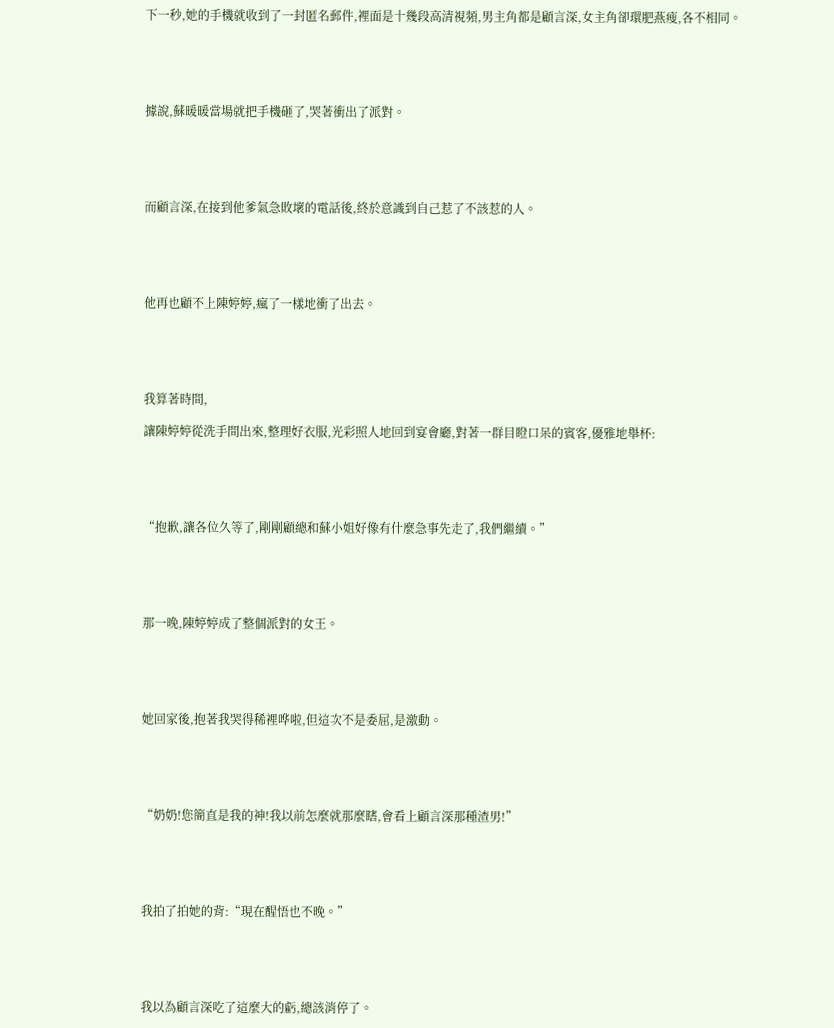下一秒,她的手機就收到了一封匿名郵件,裡面是十幾段高清視頻,男主角都是顧言深,女主角卻環肥燕瘦,各不相同。





據說,蘇暖暖當場就把手機砸了,哭著衝出了派對。





而顧言深,在接到他爹氣急敗壞的電話後,終於意識到自己惹了不該惹的人。





他再也顧不上陳婷婷,瘋了一樣地衝了出去。





我算著時間,

讓陳婷婷從洗手間出來,整理好衣服,光彩照人地回到宴會廳,對著一群目瞪口呆的賓客,優雅地舉杯:





“抱歉,讓各位久等了,剛剛顧總和蘇小姐好像有什麼急事先走了,我們繼續。”





那一晚,陳婷婷成了整個派對的女王。





她回家後,抱著我哭得稀裡哗啦,但這次不是委屈,是激動。





“奶奶!您簡直是我的神!我以前怎麼就那麼瞎,會看上顧言深那種渣男!”





我拍了拍她的背:“現在醒悟也不晚。”





我以為顧言深吃了這麼大的虧,總該消停了。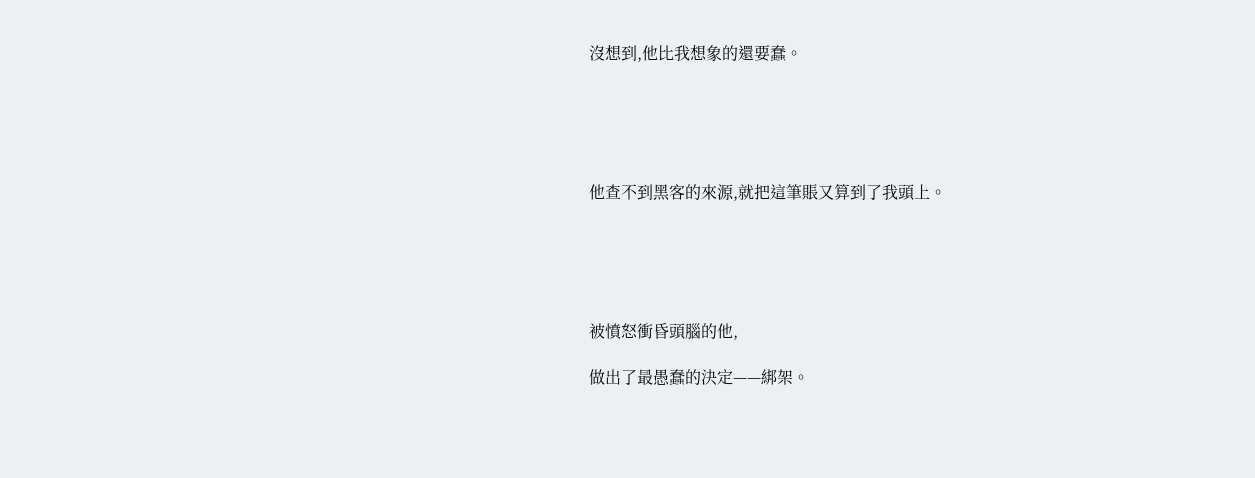沒想到,他比我想象的還要蠢。





他查不到黑客的來源,就把這筆賬又算到了我頭上。





被憤怒衝昏頭腦的他,

做出了最愚蠢的決定——綁架。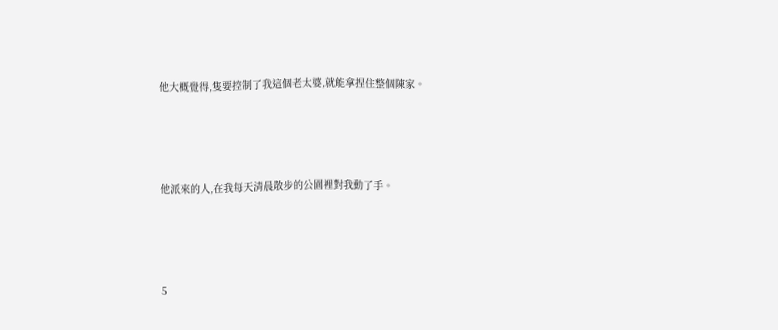他大概覺得,隻要控制了我這個老太婆,就能拿捏住整個陳家。





他派來的人,在我每天清晨散步的公園裡對我動了手。





5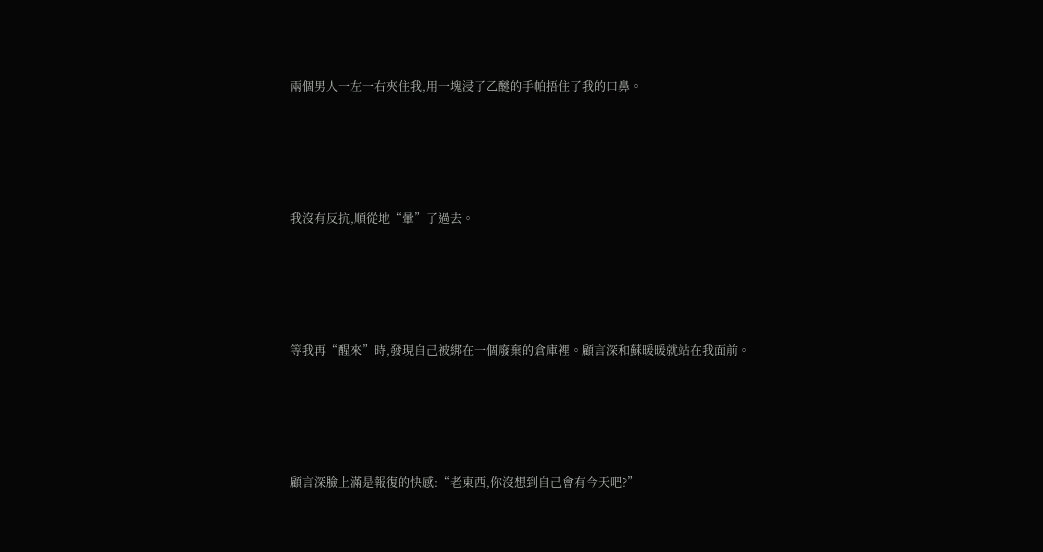兩個男人一左一右夾住我,用一塊浸了乙醚的手帕捂住了我的口鼻。





我沒有反抗,順從地“暈”了過去。





等我再“醒來”時,發現自己被綁在一個廢棄的倉庫裡。顧言深和蘇暖暖就站在我面前。





顧言深臉上滿是報復的快感:“老東西,你沒想到自己會有今天吧?”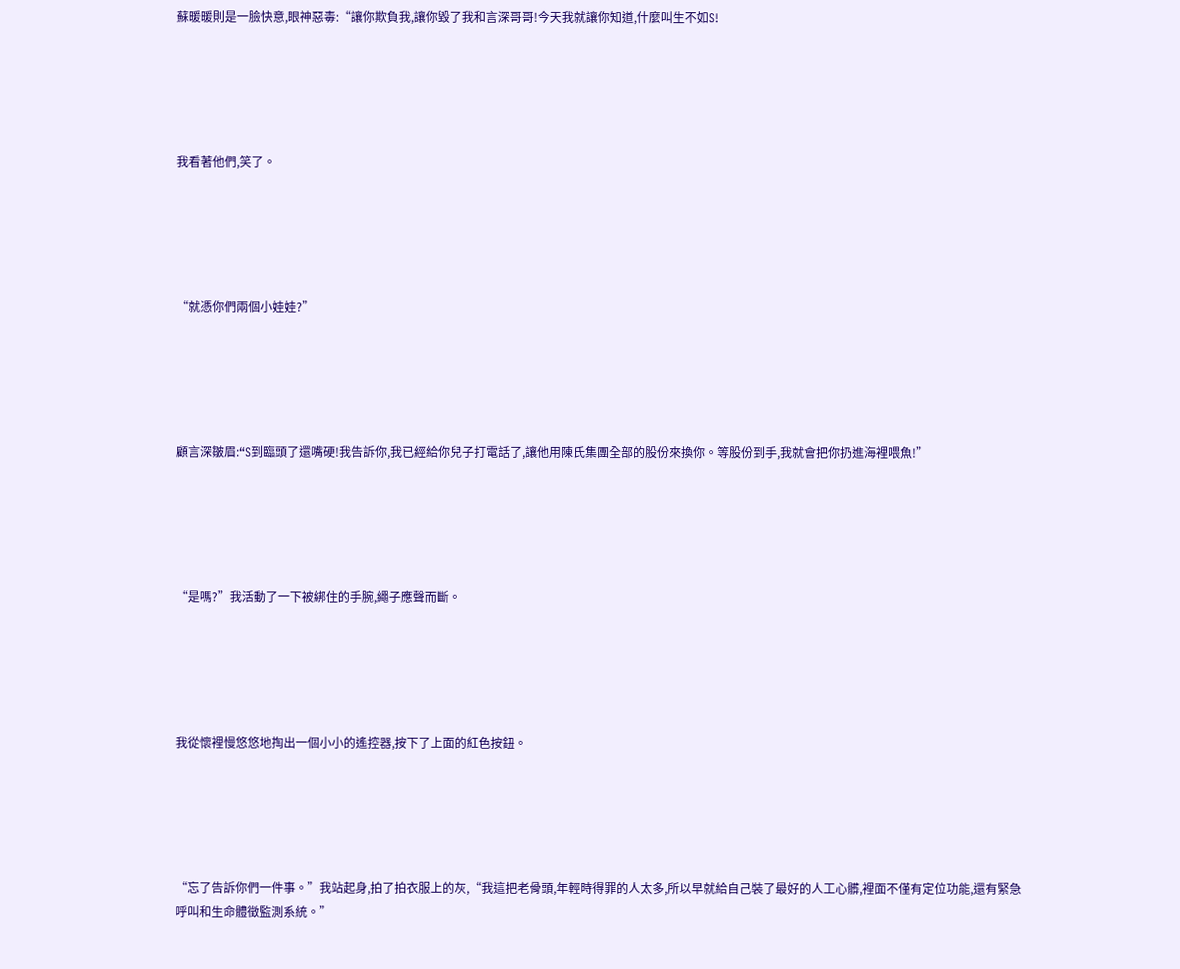蘇暖暖則是一臉快意,眼神惡毒:“讓你欺負我,讓你毀了我和言深哥哥!今天我就讓你知道,什麼叫生不如S!





我看著他們,笑了。





“就憑你們兩個小娃娃?”





顧言深皺眉:“S到臨頭了還嘴硬!我告訴你,我已經給你兒子打電話了,讓他用陳氏集團全部的股份來換你。等股份到手,我就會把你扔進海裡喂魚!”





“是嗎?”我活動了一下被綁住的手腕,繩子應聲而斷。





我從懷裡慢悠悠地掏出一個小小的遙控器,按下了上面的紅色按鈕。





“忘了告訴你們一件事。”我站起身,拍了拍衣服上的灰,“我這把老骨頭,年輕時得罪的人太多,所以早就給自己裝了最好的人工心髒,裡面不僅有定位功能,還有緊急呼叫和生命體徵監測系統。”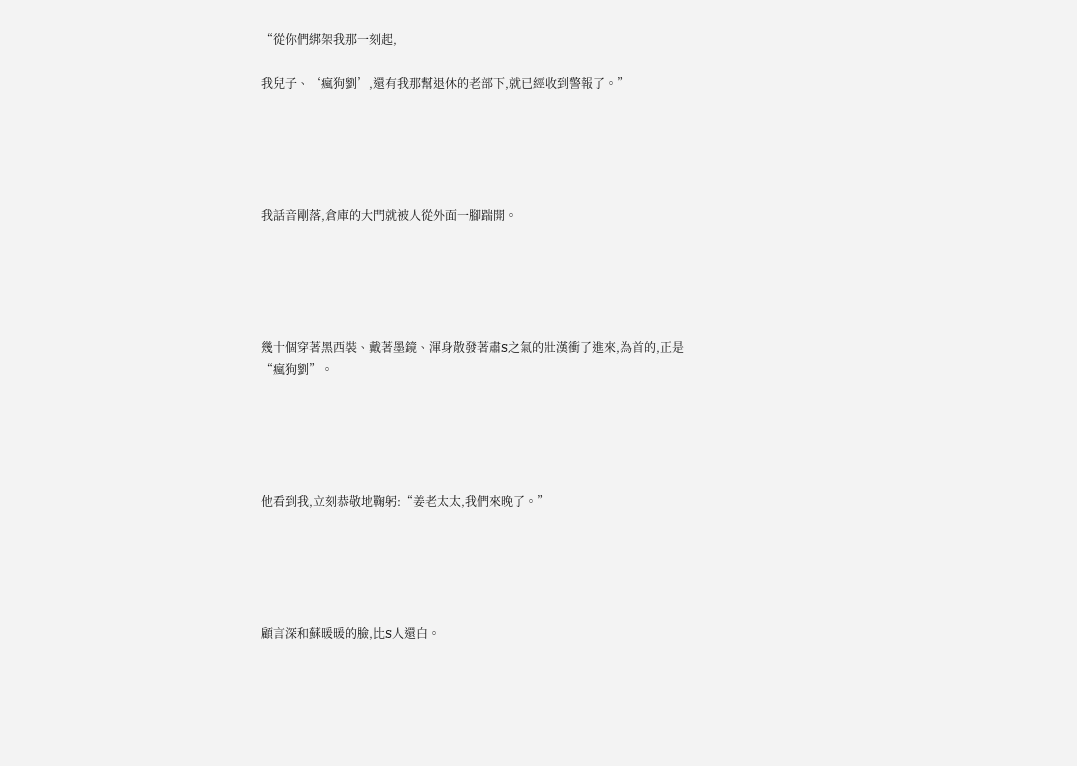“從你們綁架我那一刻起,

我兒子、‘瘋狗劉’,還有我那幫退休的老部下,就已經收到警報了。”





我話音剛落,倉庫的大門就被人從外面一腳踹開。





幾十個穿著黑西裝、戴著墨鏡、渾身散發著肅S之氣的壯漢衝了進來,為首的,正是“瘋狗劉”。





他看到我,立刻恭敬地鞠躬:“姜老太太,我們來晚了。”





顧言深和蘇暖暖的臉,比S人還白。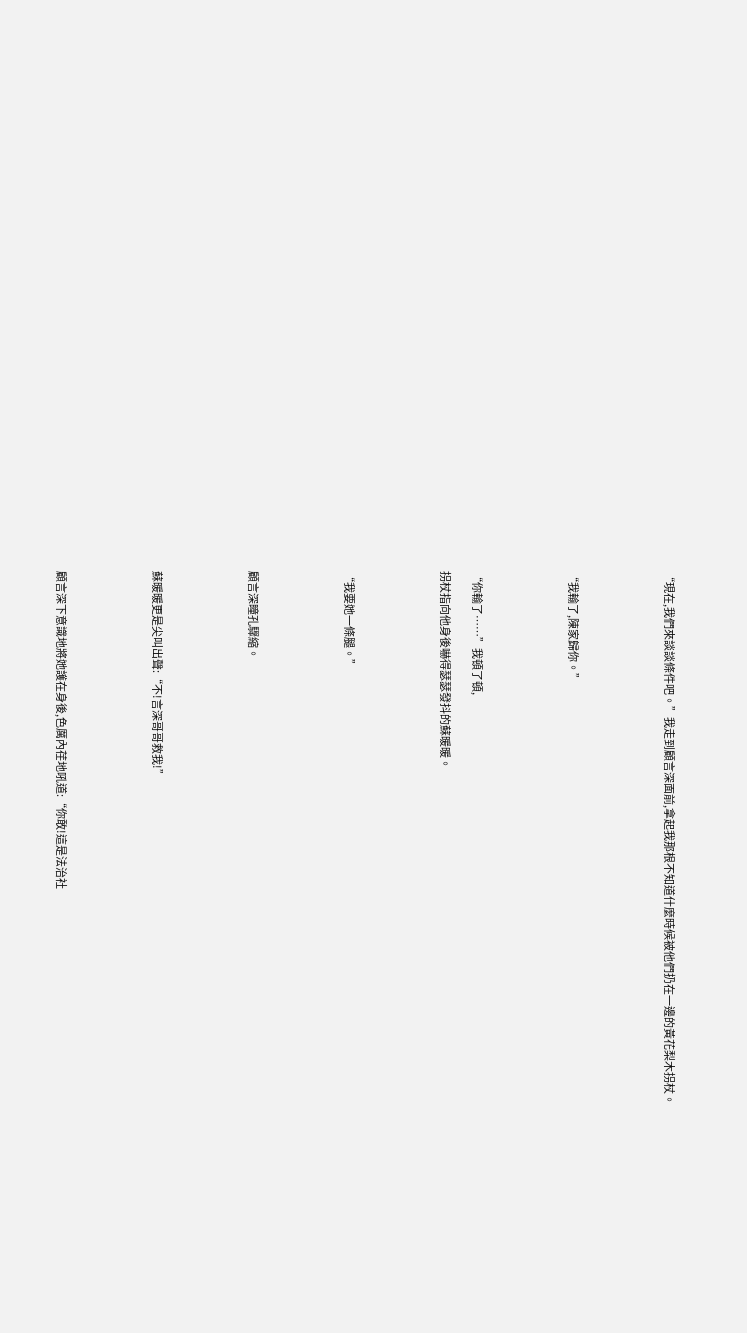“現在,我們來談談條件吧。”我走到顧言深面前,拿起我那根不知道什麼時候被他們扔在一邊的黃花梨木拐杖。





“我輸了,陳家歸你。”





“你輸了……”我頓了頓,

拐杖指向他身後嚇得瑟瑟發抖的蘇暖暖。





“我要她一條腿。”





顧言深瞳孔驟縮。





蘇暖暖更是尖叫出聲:“不!言深哥哥救我!”





顧言深下意識地將她護在身後,色厲內荏地吼道:“你敢!這是法治社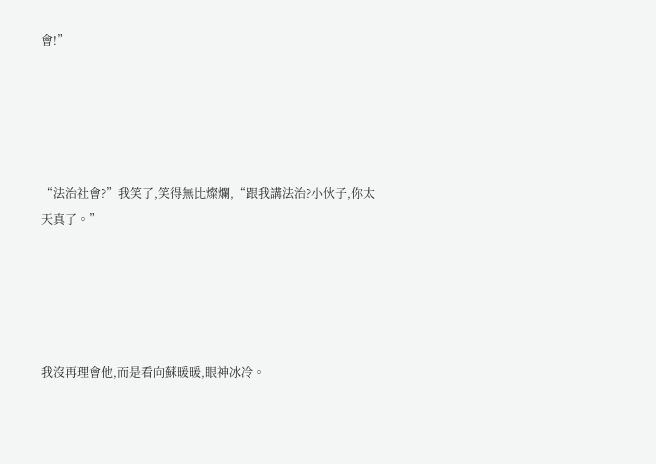會!”





“法治社會?”我笑了,笑得無比燦爛,“跟我講法治?小伙子,你太天真了。”





我沒再理會他,而是看向蘇暖暖,眼神冰冷。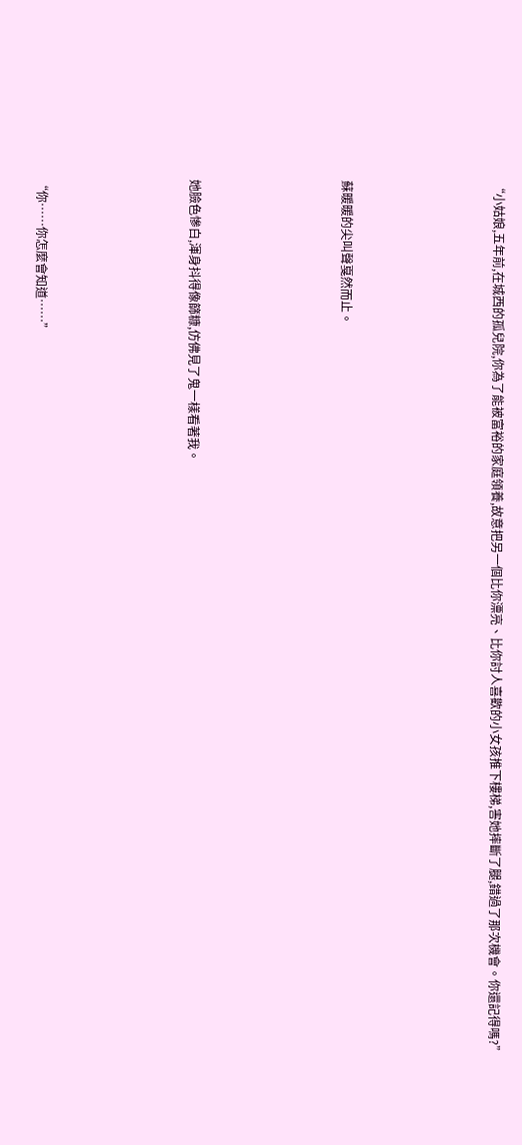“小姑娘,五年前,在城西的孤兒院,你為了能被富裕的家庭領養,故意把另一個比你漂亮、比你討人喜歡的小女孩推下樓梯,害她摔斷了腿,錯過了那次機會。你還記得嗎?”





蘇暖暖的尖叫聲戛然而止。





她臉色慘白,渾身抖得像篩糠,仿佛見了鬼一樣看著我。





“你……你怎麼會知道……”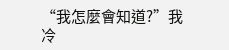“我怎麼會知道?”我冷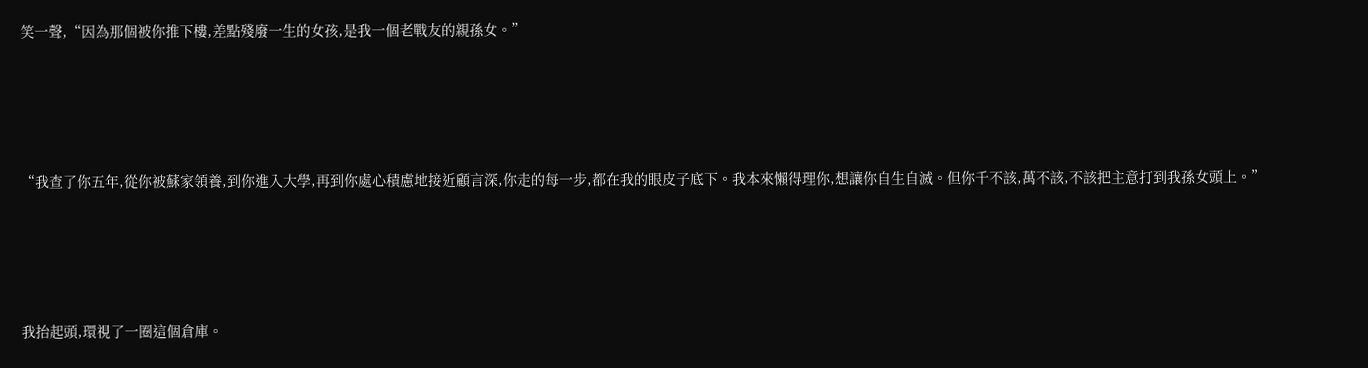笑一聲,“因為那個被你推下樓,差點殘廢一生的女孩,是我一個老戰友的親孫女。”





“我查了你五年,從你被蘇家領養,到你進入大學,再到你處心積慮地接近顧言深,你走的每一步,都在我的眼皮子底下。我本來懶得理你,想讓你自生自滅。但你千不該,萬不該,不該把主意打到我孫女頭上。”





我抬起頭,環視了一圈這個倉庫。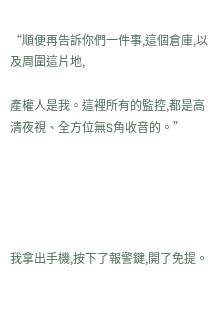“順便再告訴你們一件事,這個倉庫,以及周圍這片地,

產權人是我。這裡所有的監控,都是高清夜視、全方位無S角收音的。”





我拿出手機,按下了報警鍵,開了免提。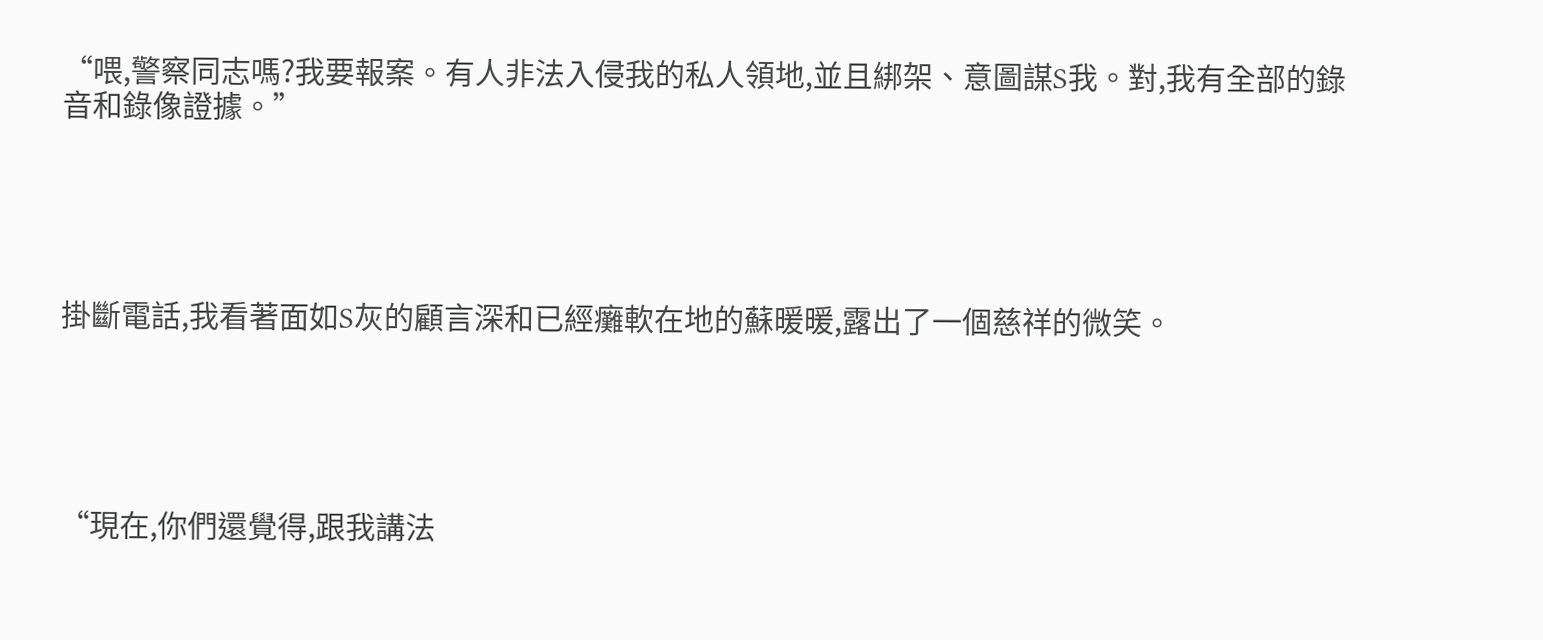“喂,警察同志嗎?我要報案。有人非法入侵我的私人領地,並且綁架、意圖謀S我。對,我有全部的錄音和錄像證據。”





掛斷電話,我看著面如S灰的顧言深和已經癱軟在地的蘇暖暖,露出了一個慈祥的微笑。





“現在,你們還覺得,跟我講法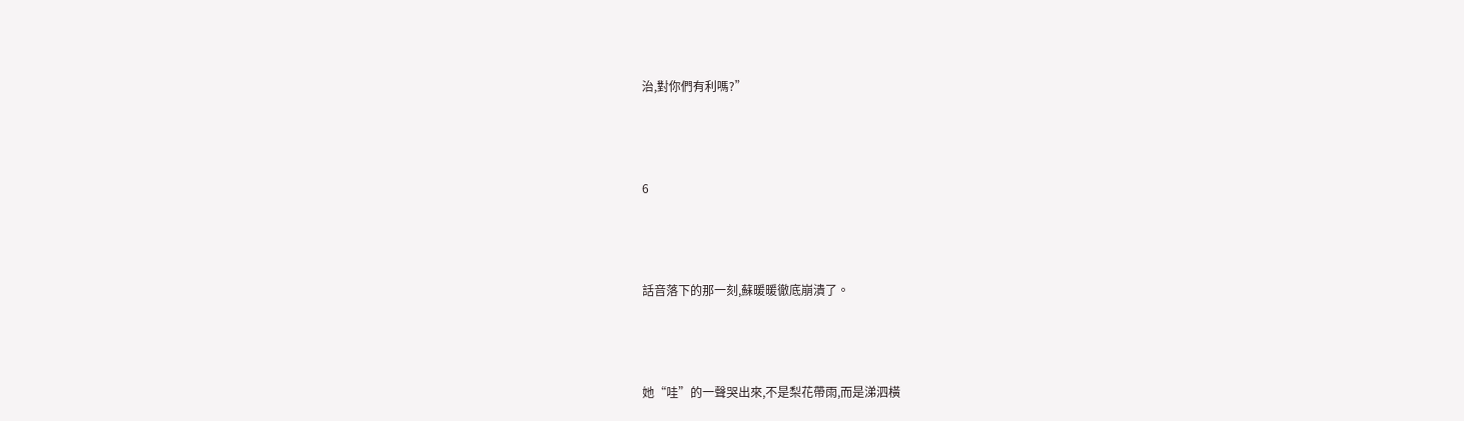治,對你們有利嗎?”





6





話音落下的那一刻,蘇暖暖徹底崩潰了。





她“哇”的一聲哭出來,不是梨花帶雨,而是涕泗橫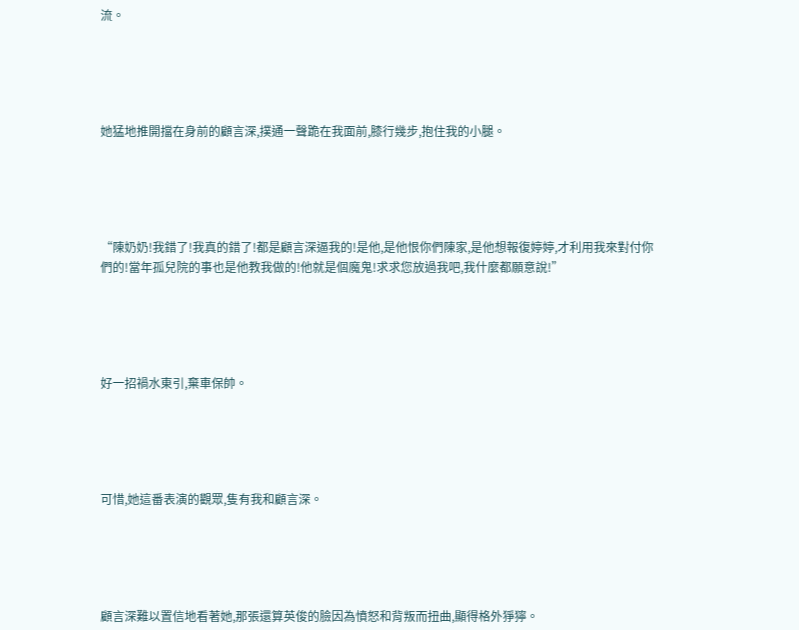流。





她猛地推開擋在身前的顧言深,撲通一聲跪在我面前,膝行幾步,抱住我的小腿。





“陳奶奶!我錯了!我真的錯了!都是顧言深逼我的!是他,是他恨你們陳家,是他想報復婷婷,才利用我來對付你們的!當年孤兒院的事也是他教我做的!他就是個魔鬼!求求您放過我吧,我什麼都願意說!”





好一招禍水東引,棄車保帥。





可惜,她這番表演的觀眾,隻有我和顧言深。





顧言深難以置信地看著她,那張還算英俊的臉因為憤怒和背叛而扭曲,顯得格外猙獰。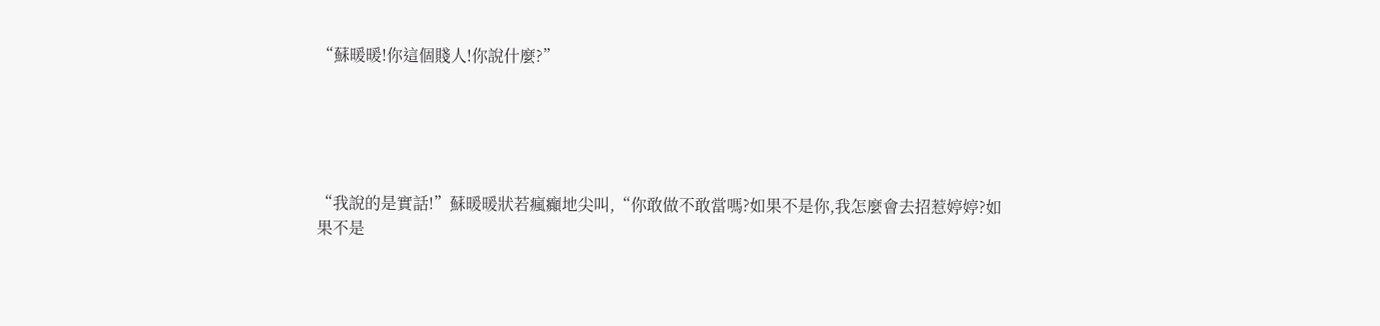“蘇暖暖!你這個賤人!你說什麼?”





“我說的是實話!”蘇暖暖狀若瘋癲地尖叫,“你敢做不敢當嗎?如果不是你,我怎麼會去招惹婷婷?如果不是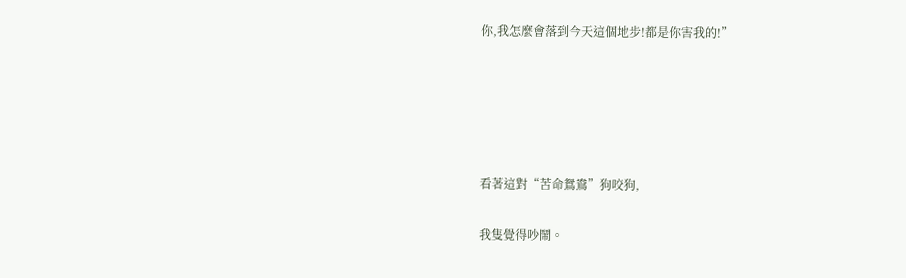你,我怎麼會落到今天這個地步!都是你害我的!”





看著這對“苦命鴛鴦”狗咬狗,

我隻覺得吵鬧。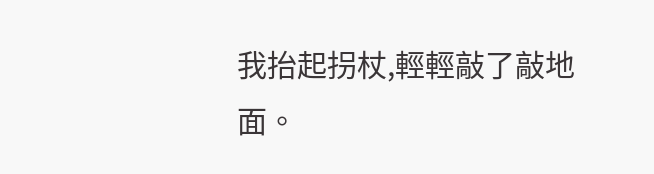我抬起拐杖,輕輕敲了敲地面。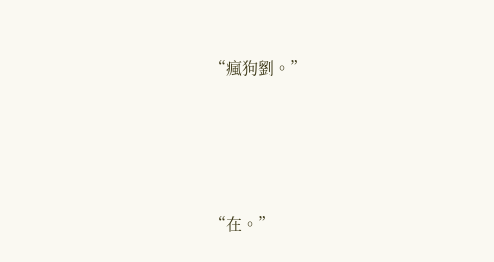“瘋狗劉。”





“在。”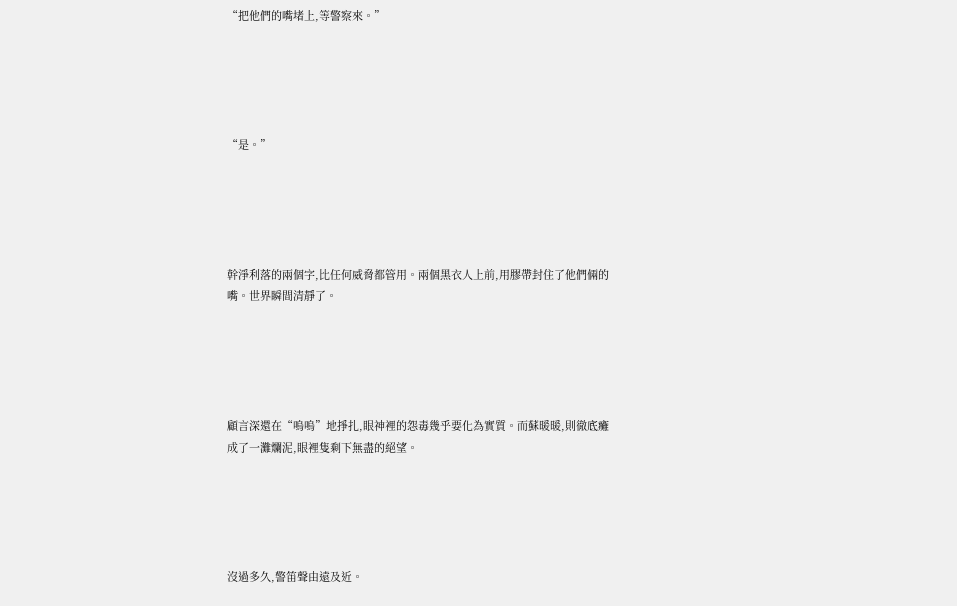“把他們的嘴堵上,等警察來。”





“是。”





幹淨利落的兩個字,比任何威脅都管用。兩個黑衣人上前,用膠帶封住了他們倆的嘴。世界瞬間清靜了。





顧言深還在“嗚嗚”地掙扎,眼神裡的怨毒幾乎要化為實質。而蘇暖暖,則徹底癱成了一灘爛泥,眼裡隻剩下無盡的絕望。





沒過多久,警笛聲由遠及近。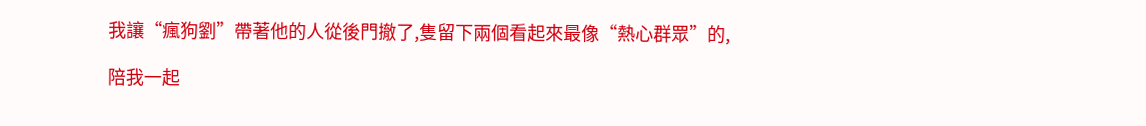我讓“瘋狗劉”帶著他的人從後門撤了,隻留下兩個看起來最像“熱心群眾”的,

陪我一起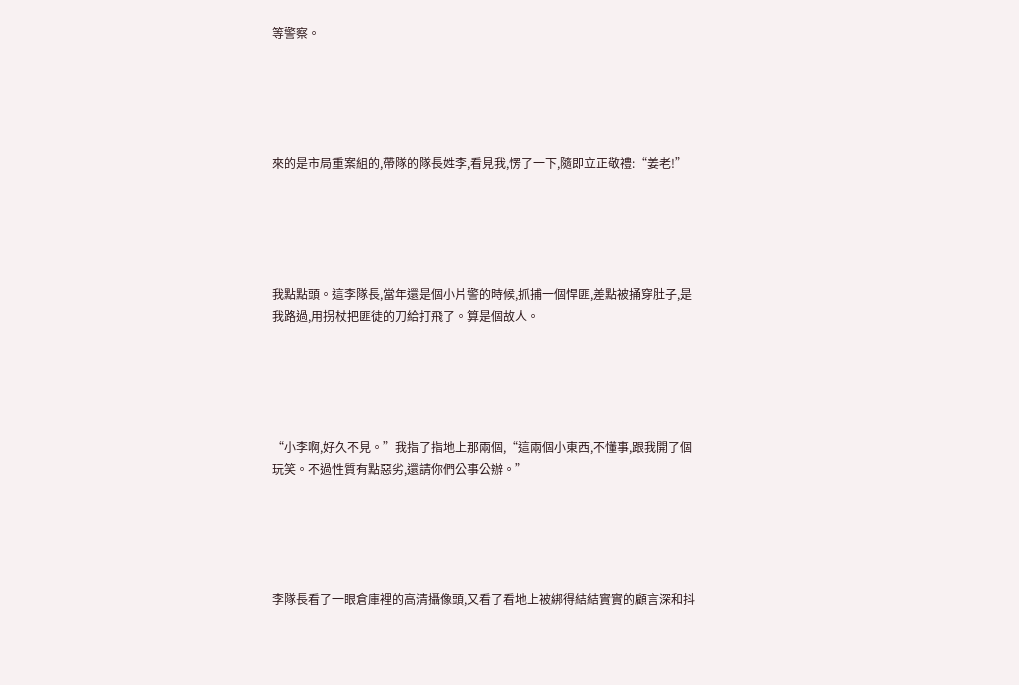等警察。





來的是市局重案組的,帶隊的隊長姓李,看見我,愣了一下,隨即立正敬禮:“姜老!”





我點點頭。這李隊長,當年還是個小片警的時候,抓捕一個悍匪,差點被捅穿肚子,是我路過,用拐杖把匪徒的刀給打飛了。算是個故人。





“小李啊,好久不見。”我指了指地上那兩個,“這兩個小東西,不懂事,跟我開了個玩笑。不過性質有點惡劣,還請你們公事公辦。”





李隊長看了一眼倉庫裡的高清攝像頭,又看了看地上被綁得結結實實的顧言深和抖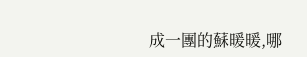成一團的蘇暖暖,哪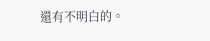還有不明白的。